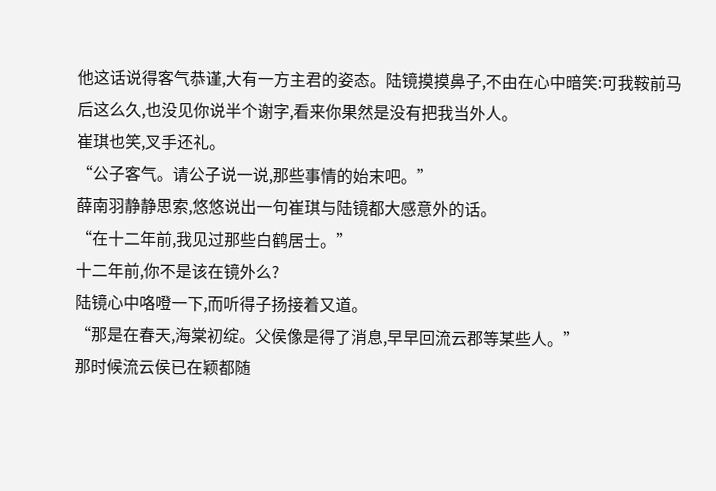他这话说得客气恭谨,大有一方主君的姿态。陆镜摸摸鼻子,不由在心中暗笑:可我鞍前马后这么久,也没见你说半个谢字,看来你果然是没有把我当外人。
崔琪也笑,叉手还礼。
“公子客气。请公子说一说,那些事情的始末吧。”
薛南羽静静思索,悠悠说出一句崔琪与陆镜都大感意外的话。
“在十二年前,我见过那些白鹤居士。”
十二年前,你不是该在镜外么?
陆镜心中咯噔一下,而听得子扬接着又道。
“那是在春天,海棠初绽。父侯像是得了消息,早早回流云郡等某些人。”
那时候流云侯已在颖都随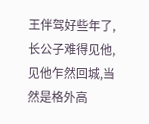王伴驾好些年了,长公子难得见他,见他乍然回城,当然是格外高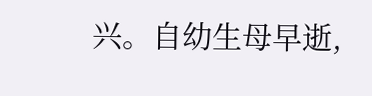兴。自幼生母早逝,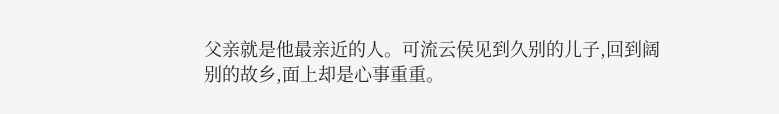父亲就是他最亲近的人。可流云侯见到久别的儿子,回到阔别的故乡,面上却是心事重重。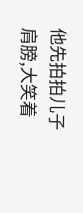他先拍拍儿子肩膀,大笑着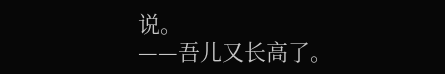说。
——吾儿又长高了。